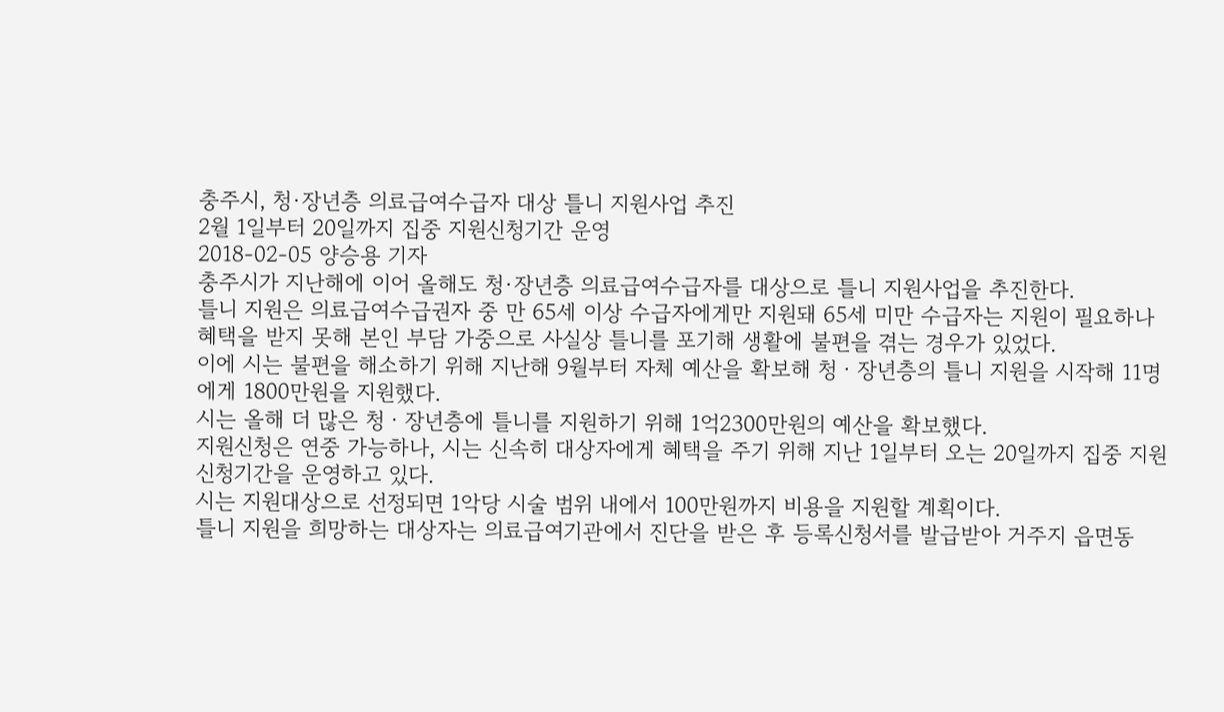충주시, 청·장년층 의료급여수급자 대상 틀니 지원사업 추진
2월 1일부터 20일까지 집중 지원신청기간 운영
2018-02-05 양승용 기자
충주시가 지난해에 이어 올해도 청·장년층 의료급여수급자를 대상으로 틀니 지원사업을 추진한다.
틀니 지원은 의료급여수급권자 중 만 65세 이상 수급자에게만 지원돼 65세 미만 수급자는 지원이 필요하나 혜택을 받지 못해 본인 부담 가중으로 사실상 틀니를 포기해 생활에 불편을 겪는 경우가 있었다.
이에 시는 불편을 해소하기 위해 지난해 9월부터 자체 예산을 확보해 청ㆍ장년층의 틀니 지원을 시작해 11명에게 1800만원을 지원했다.
시는 올해 더 많은 청ㆍ장년층에 틀니를 지원하기 위해 1억2300만원의 예산을 확보했다.
지원신청은 연중 가능하나, 시는 신속히 대상자에게 혜택을 주기 위해 지난 1일부터 오는 20일까지 집중 지원신청기간을 운영하고 있다.
시는 지원대상으로 선정되면 1악당 시술 범위 내에서 100만원까지 비용을 지원할 계획이다.
틀니 지원을 희망하는 대상자는 의료급여기관에서 진단을 받은 후 등록신청서를 발급받아 거주지 읍면동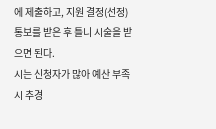에 제출하고, 지원 결정(선정)통보를 받은 후 틀니 시술을 받으면 된다.
시는 신청자가 많아 예산 부족 시 추경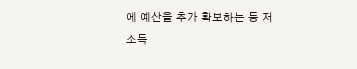에 예산을 추가 확보하는 등 저소득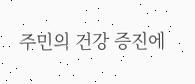주민의 건강 증진에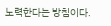노력한다는 방침이다.